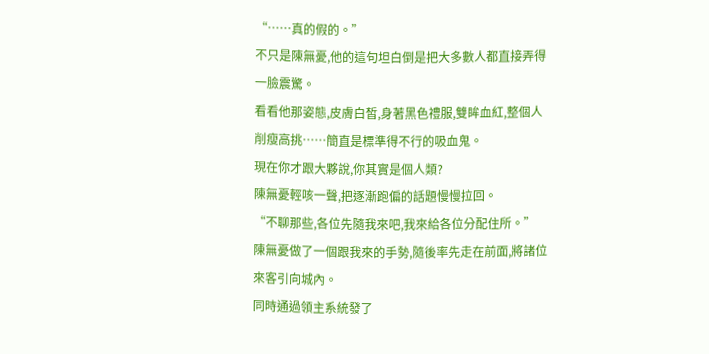“……真的假的。”
不只是陳無憂,他的這句坦白倒是把大多數人都直接弄得一臉震驚。
看看他那姿態,皮膚白皙,身著黑色禮服,雙眸血紅,整個人削瘦高挑……簡直是標準得不行的吸血鬼。
現在你才跟大夥說,你其實是個人類?
陳無憂輕咳一聲,把逐漸跑偏的話題慢慢拉回。
“不聊那些,各位先隨我來吧,我來給各位分配住所。”
陳無憂做了一個跟我來的手勢,隨後率先走在前面,將諸位來客引向城內。
同時通過領主系統發了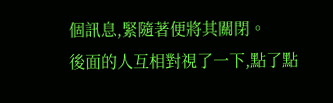個訊息,緊隨著便將其關閉。
後面的人互相對視了一下,點了點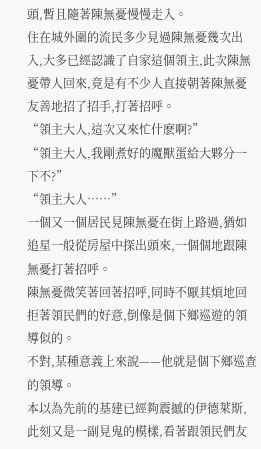頭,暫且隨著陳無憂慢慢走入。
住在城外圍的流民多少見過陳無憂幾次出入,大多已經認識了自家這個領主,此次陳無憂帶人回來,竟是有不少人直接朝著陳無憂友善地招了招手,打著招呼。
“領主大人,這次又來忙什麽啊?”
“領主大人,我剛煮好的魔獸蛋給大夥分一下不?”
“領主大人……”
一個又一個居民見陳無憂在街上路過,猶如追星一般從房屋中探出頭來,一個個地跟陳無憂打著招呼。
陳無憂微笑著回著招呼,同時不厭其煩地回拒著領民們的好意,倒像是個下鄉巡遊的領導似的。
不對,某種意義上來說——他就是個下鄉巡查的領導。
本以為先前的基建已經夠震撼的伊德萊斯,此刻又是一副見鬼的模樣,看著跟領民們友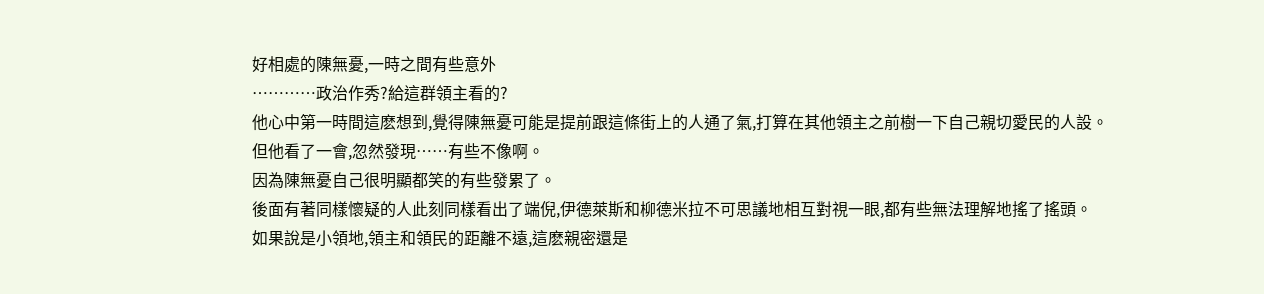好相處的陳無憂,一時之間有些意外
…………政治作秀?給這群領主看的?
他心中第一時間這麽想到,覺得陳無憂可能是提前跟這條街上的人通了氣,打算在其他領主之前樹一下自己親切愛民的人設。
但他看了一會,忽然發現……有些不像啊。
因為陳無憂自己很明顯都笑的有些發累了。
後面有著同樣懷疑的人此刻同樣看出了端倪,伊德萊斯和柳德米拉不可思議地相互對視一眼,都有些無法理解地搖了搖頭。
如果說是小領地,領主和領民的距離不遠,這麽親密還是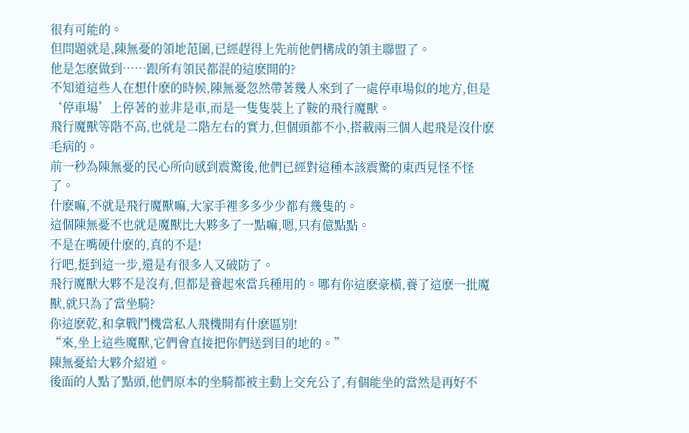很有可能的。
但問題就是,陳無憂的領地范圍,已經趕得上先前他們構成的領主聯盟了。
他是怎麽做到……跟所有領民都混的這麽開的?
不知道這些人在想什麽的時候,陳無憂忽然帶著幾人來到了一處停車場似的地方,但是‘停車場’上停著的並非是車,而是一隻隻裝上了鞍的飛行魔獸。
飛行魔獸等階不高,也就是二階左右的實力,但個頭都不小,搭載兩三個人起飛是沒什麽毛病的。
前一秒為陳無憂的民心所向感到震驚後,他們已經對這種本該震驚的東西見怪不怪了。
什麽嘛,不就是飛行魔獸嘛,大家手裡多多少少都有幾隻的。
這個陳無憂不也就是魔獸比大夥多了一點嘛,嗯,只有億點點。
不是在嘴硬什麽的,真的不是!
行吧,挺到這一步,還是有很多人又破防了。
飛行魔獸大夥不是沒有,但都是養起來當兵種用的。哪有你這麽豪橫,養了這麽一批魔獸,就只為了當坐騎?
你這麽乾,和拿戰鬥機當私人飛機開有什麽區別!
“來,坐上這些魔獸,它們會直接把你們送到目的地的。”
陳無憂給大夥介紹道。
後面的人點了點頭,他們原本的坐騎都被主動上交充公了,有個能坐的當然是再好不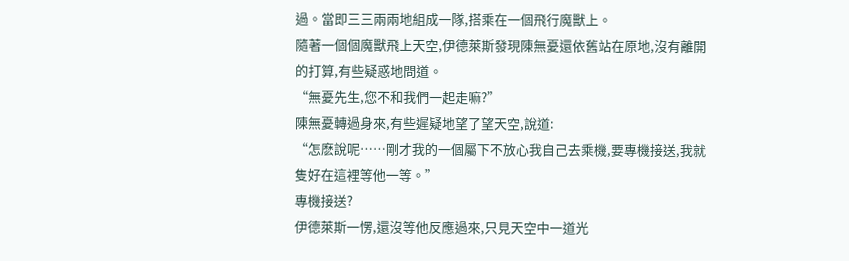過。當即三三兩兩地組成一隊,搭乘在一個飛行魔獸上。
隨著一個個魔獸飛上天空,伊德萊斯發現陳無憂還依舊站在原地,沒有離開的打算,有些疑惑地問道。
“無憂先生,您不和我們一起走嘛?”
陳無憂轉過身來,有些遲疑地望了望天空,說道:
“怎麽說呢……剛才我的一個屬下不放心我自己去乘機,要專機接送,我就隻好在這裡等他一等。”
專機接送?
伊德萊斯一愣,還沒等他反應過來,只見天空中一道光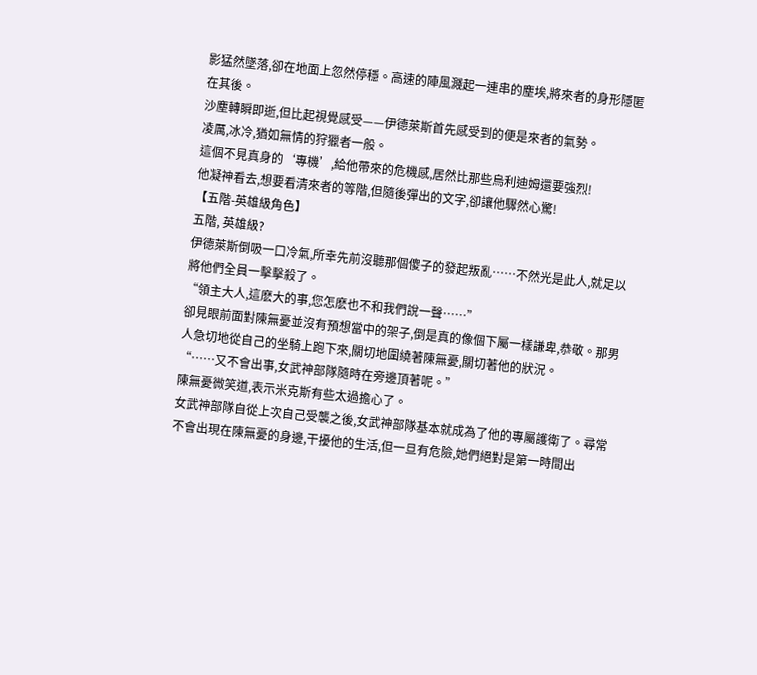影猛然墜落,卻在地面上忽然停穩。高速的陣風濺起一連串的塵埃,將來者的身形隱匿在其後。
沙塵轉瞬即逝,但比起視覺感受——伊德萊斯首先感受到的便是來者的氣勢。
凌厲,冰冷,猶如無情的狩獵者一般。
這個不見真身的‘專機’,給他帶來的危機感,居然比那些烏利迪姆還要強烈!
他凝神看去,想要看清來者的等階,但隨後彈出的文字,卻讓他驟然心驚!
【五階-英雄級角色】
五階, 英雄級?
伊德萊斯倒吸一口冷氣,所幸先前沒聽那個傻子的發起叛亂……不然光是此人,就足以將他們全員一擊擊殺了。
“領主大人,這麽大的事,您怎麽也不和我們說一聲……”
卻見眼前面對陳無憂並沒有預想當中的架子,倒是真的像個下屬一樣謙卑,恭敬。那男人急切地從自己的坐騎上跑下來,關切地圍繞著陳無憂,關切著他的狀況。
“……又不會出事,女武神部隊隨時在旁邊頂著呢。”
陳無憂微笑道,表示米克斯有些太過擔心了。
女武神部隊自從上次自己受襲之後,女武神部隊基本就成為了他的專屬護衛了。尋常不會出現在陳無憂的身邊,干擾他的生活,但一旦有危險,她們絕對是第一時間出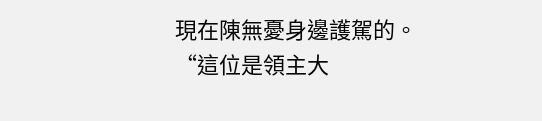現在陳無憂身邊護駕的。
“這位是領主大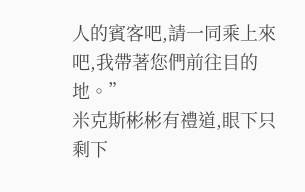人的賓客吧,請一同乘上來吧,我帶著您們前往目的地。”
米克斯彬彬有禮道,眼下只剩下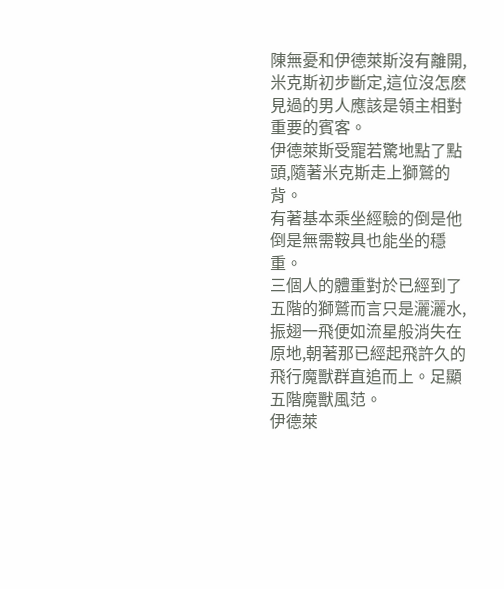陳無憂和伊德萊斯沒有離開,米克斯初步斷定,這位沒怎麽見過的男人應該是領主相對重要的賓客。
伊德萊斯受寵若驚地點了點頭,隨著米克斯走上獅鷲的背。
有著基本乘坐經驗的倒是他倒是無需鞍具也能坐的穩重。
三個人的體重對於已經到了五階的獅鷲而言只是灑灑水,振翅一飛便如流星般消失在原地,朝著那已經起飛許久的飛行魔獸群直追而上。足顯五階魔獸風范。
伊德萊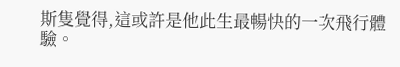斯隻覺得,這或許是他此生最暢快的一次飛行體驗。